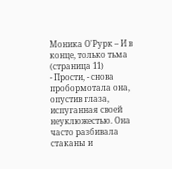Моника О'Рурк – И в конце, только тьма (страница 11)
- Прости, - снова пробормотала она, опустив глаза, испуганная своей неуклюжестью. Она часто разбивала стаканы и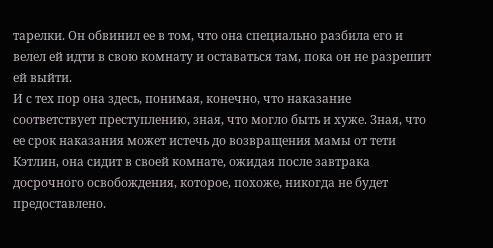тарелки. Он обвинил ее в том, что она специально разбила его и велел ей идти в свою комнату и оставаться там, пока он не разрешит ей выйти.
И с тех пор она здесь, понимая, конечно, что наказание соответствует преступлению, зная, что могло быть и хуже. Зная, что ее срок наказания может истечь до возвращения мамы от тети Кэтлин, она сидит в своей комнате, ожидая после завтрака досрочного освобождения, которое, похоже, никогда не будет предоставлено.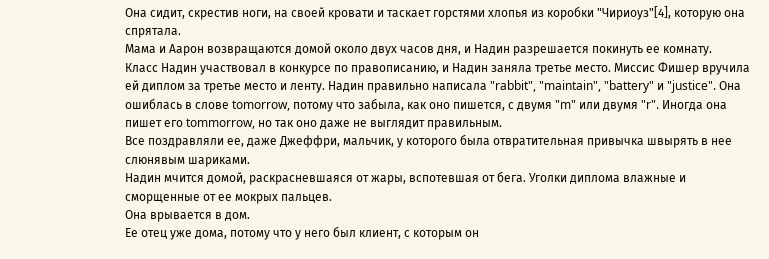Она сидит, скрестив ноги, на своей кровати и таскает горстями хлопья из коробки "Чириоуз"[4], которую она спрятала.
Мама и Аарон возвращаются домой около двух часов дня, и Надин разрешается покинуть ее комнату.
Класс Надин участвовал в конкурсе по правописанию, и Надин заняла третье место. Миссис Фишер вручила ей диплом за третье место и ленту. Надин правильно написала "rabbit", "maintain", "battery" и "justice". Она ошиблась в слове tomorrow, потому что забыла, как оно пишется, с двумя "m" или двумя "r". Иногда она пишет его tommorrow, но так оно даже не выглядит правильным.
Все поздравляли ее, даже Джеффри, мальчик, у которого была отвратительная привычка швырять в нее слюнявым шариками.
Надин мчится домой, раскрасневшаяся от жары, вспотевшая от бега. Уголки диплома влажные и сморщенные от ее мокрых пальцев.
Она врывается в дом.
Ее отец уже дома, потому что у него был клиент, с которым он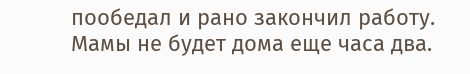пообедал и рано закончил работу. Мамы не будет дома еще часа два.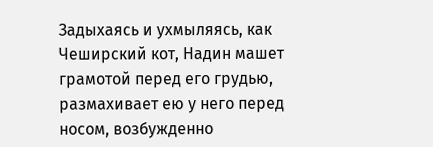Задыхаясь и ухмыляясь, как Чеширский кот, Надин машет грамотой перед его грудью, размахивает ею у него перед носом, возбужденно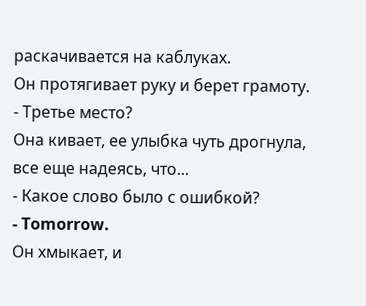раскачивается на каблуках.
Он протягивает руку и берет грамоту.
- Третье место?
Она кивает, ее улыбка чуть дрогнула, все еще надеясь, что...
- Какое слово было с ошибкой?
- Tomorrow.
Он хмыкает, и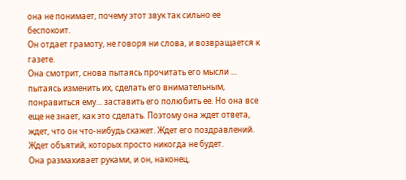она не понимает, почему этот звук так сильно ее беспокоит.
Он отдает грамоту, не говоря ни слова, и возвращается к газете.
Она смотрит, снова пытаясь прочитать его мысли ... пытаясь изменить их, сделать его внимательным, понравиться ему... заставить его полюбить ее. Но она все еще не знает, как это сделать. Поэтому она ждет ответа, ждет, что он что-нибудь скажет. Ждет его поздравлений. Ждет объятий, которых просто никогда не будет.
Она размахивает руками, и он, наконец,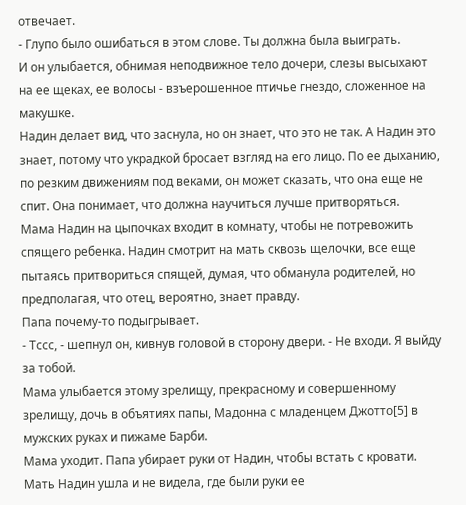отвечает.
- Глупо было ошибаться в этом слове. Ты должна была выиграть.
И он улыбается, обнимая неподвижное тело дочери, слезы высыхают на ее щеках, ее волосы - взъерошенное птичье гнездо, сложенное на макушке.
Надин делает вид, что заснула, но он знает, что это не так. А Надин это знает, потому что украдкой бросает взгляд на его лицо. По ее дыханию, по резким движениям под веками, он может сказать, что она еще не спит. Она понимает, что должна научиться лучше притворяться.
Мама Надин на цыпочках входит в комнату, чтобы не потревожить спящего ребенка. Надин смотрит на мать сквозь щелочки, все еще пытаясь притвориться спящей, думая, что обманула родителей, но предполагая, что отец, вероятно, знает правду.
Папа почему-то подыгрывает.
- Тссс, - шепнул он, кивнув головой в сторону двери. - Не входи. Я выйду за тобой.
Мама улыбается этому зрелищу, прекрасному и совершенному зрелищу, дочь в объятиях папы, Мадонна с младенцем Джотто[5] в мужских руках и пижаме Барби.
Мама уходит. Папа убирает руки от Надин, чтобы встать с кровати. Мать Надин ушла и не видела, где были руки ее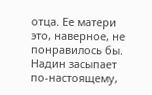отца. Ее матери это, наверное, не понравилось бы.
Надин засыпает по-настоящему,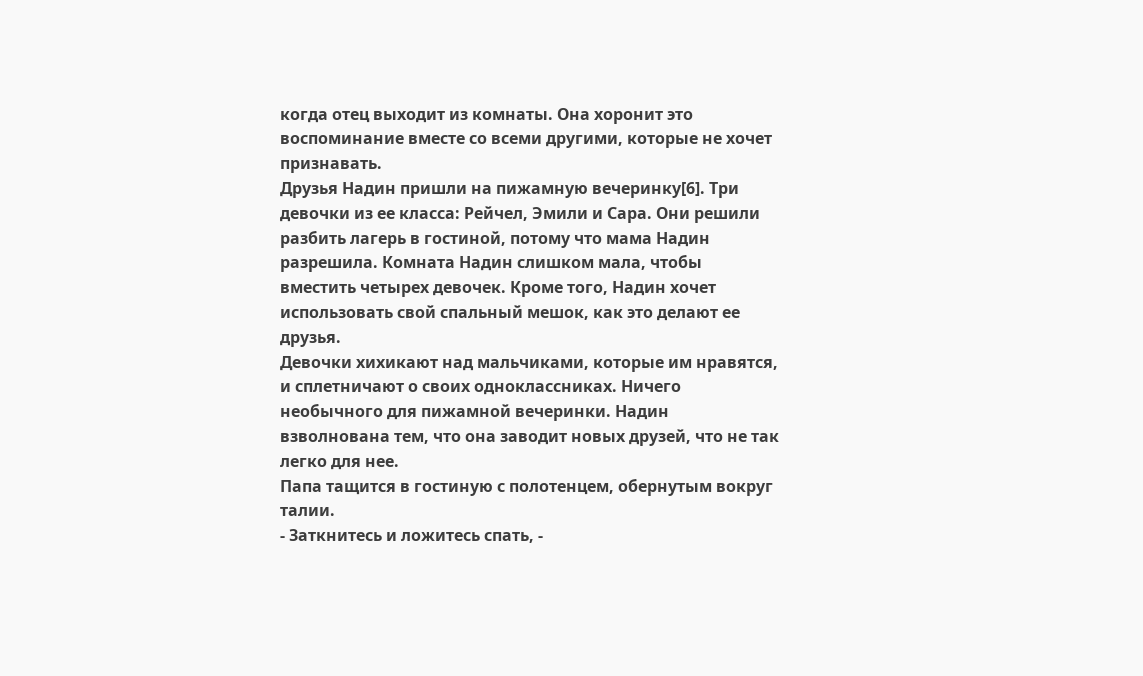когда отец выходит из комнаты. Она хоронит это воспоминание вместе со всеми другими, которые не хочет признавать.
Друзья Надин пришли на пижамную вечеринку[6]. Три девочки из ее класса: Рейчел, Эмили и Сара. Они решили разбить лагерь в гостиной, потому что мама Надин разрешила. Комната Надин слишком мала, чтобы вместить четырех девочек. Кроме того, Надин хочет использовать свой спальный мешок, как это делают ее друзья.
Девочки хихикают над мальчиками, которые им нравятся, и сплетничают о своих одноклассниках. Ничего необычного для пижамной вечеринки. Надин взволнована тем, что она заводит новых друзей, что не так легко для нее.
Папа тащится в гостиную с полотенцем, обернутым вокруг талии.
- Заткнитесь и ложитесь спать, -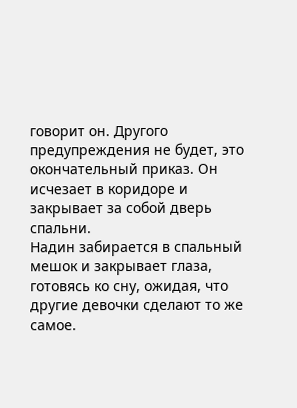говорит он. Другого предупреждения не будет, это окончательный приказ. Он исчезает в коридоре и закрывает за собой дверь спальни.
Надин забирается в спальный мешок и закрывает глаза, готовясь ко сну, ожидая, что другие девочки сделают то же самое.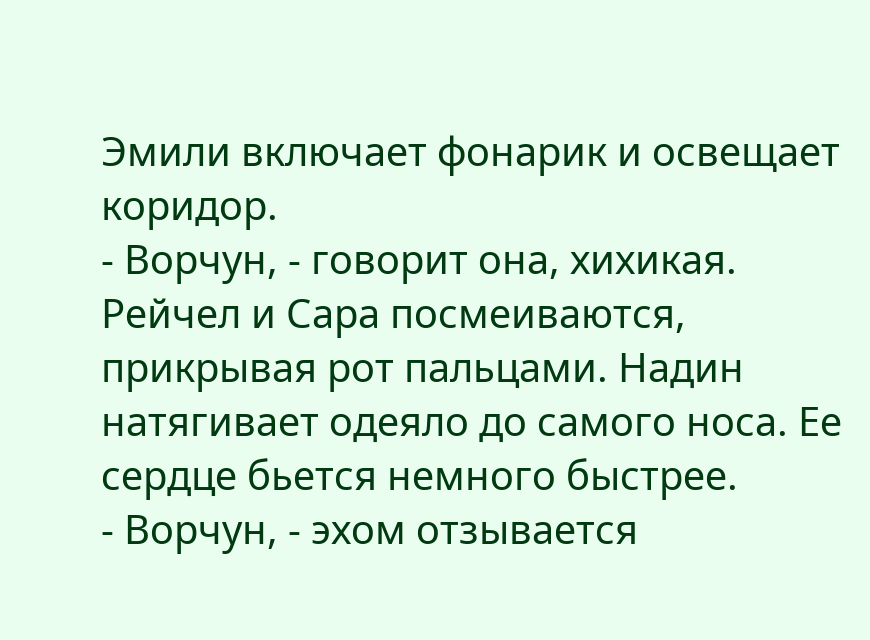Эмили включает фонарик и освещает коридор.
- Ворчун, - говорит она, хихикая.
Рейчел и Сара посмеиваются, прикрывая рот пальцами. Надин натягивает одеяло до самого носа. Ее сердце бьется немного быстрее.
- Ворчун, - эхом отзывается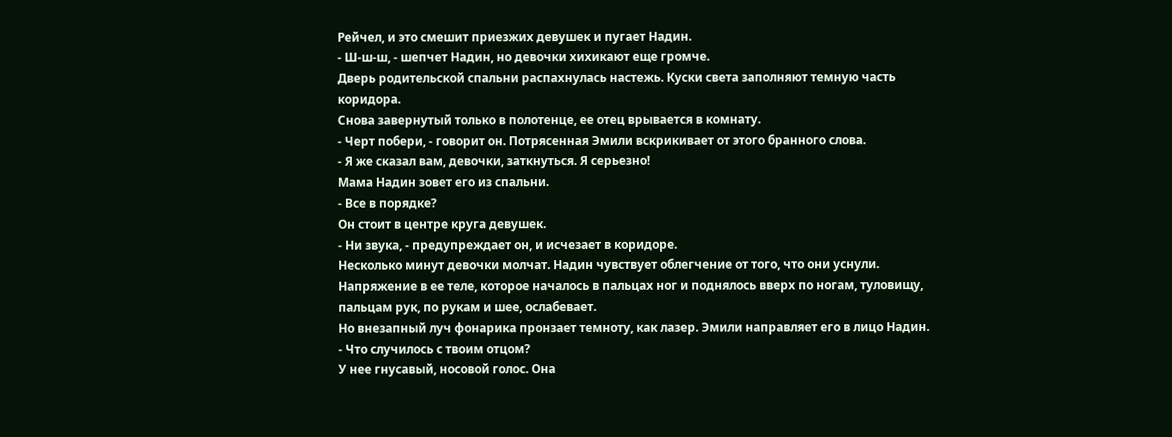Рейчел, и это смешит приезжих девушек и пугает Надин.
- Ш-ш-ш, - шепчет Надин, но девочки хихикают еще громче.
Дверь родительской спальни распахнулась настежь. Куски света заполняют темную часть коридора.
Снова завернутый только в полотенце, ее отец врывается в комнату.
- Черт побери, - говорит он. Потрясенная Эмили вскрикивает от этого бранного слова.
- Я же сказал вам, девочки, заткнуться. Я серьезно!
Мама Надин зовет его из спальни.
- Все в порядке?
Он стоит в центре круга девушек.
- Ни звука, - предупреждает он, и исчезает в коридоре.
Несколько минут девочки молчат. Надин чувствует облегчение от того, что они уснули. Напряжение в ее теле, которое началось в пальцах ног и поднялось вверх по ногам, туловищу, пальцам рук, по рукам и шее, ослабевает.
Но внезапный луч фонарика пронзает темноту, как лазер. Эмили направляет его в лицо Надин.
- Что случилось с твоим отцом?
У нее гнусавый, носовой голос. Она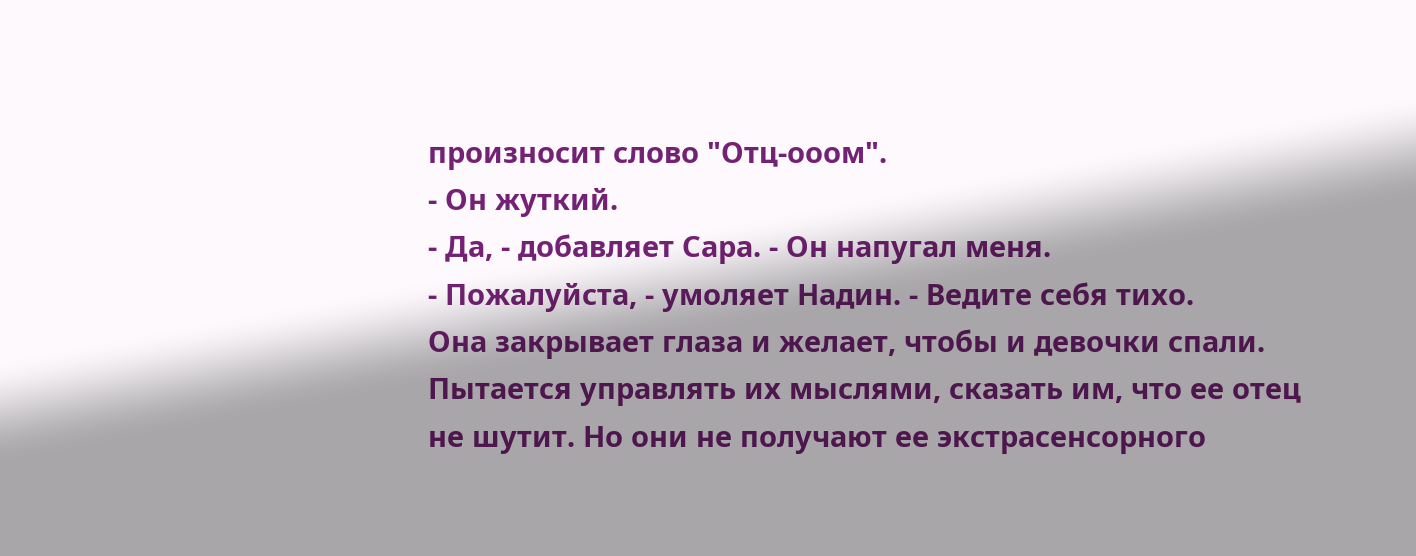произносит слово "Отц-ооом".
- Он жуткий.
- Да, - добавляет Сара. - Он напугал меня.
- Пожалуйста, - умоляет Надин. - Ведите себя тихо.
Она закрывает глаза и желает, чтобы и девочки спали. Пытается управлять их мыслями, сказать им, что ее отец не шутит. Но они не получают ее экстрасенсорного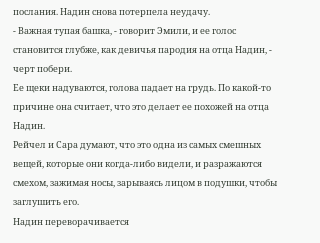послания. Надин снова потерпела неудачу.
- Важная тупая башка, - говорит Эмили, и ее голос становится глубже, как девичья пародия на отца Надин, - черт побери.
Ее щеки надуваются, голова падает на грудь. По какой-то причине она считает, что это делает ее похожей на отца Надин.
Рейчел и Сара думают, что это одна из самых смешных вещей, которые они когда-либо видели, и разражаются смехом, зажимая носы, зарываясь лицом в подушки, чтобы заглушить его.
Надин переворачивается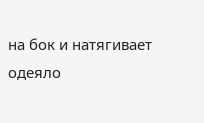на бок и натягивает одеяло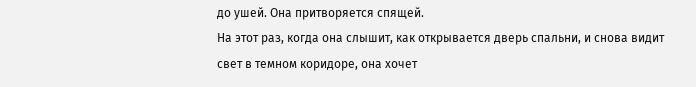до ушей. Она притворяется спящей.
На этот раз, когда она слышит, как открывается дверь спальни, и снова видит свет в темном коридоре, она хочет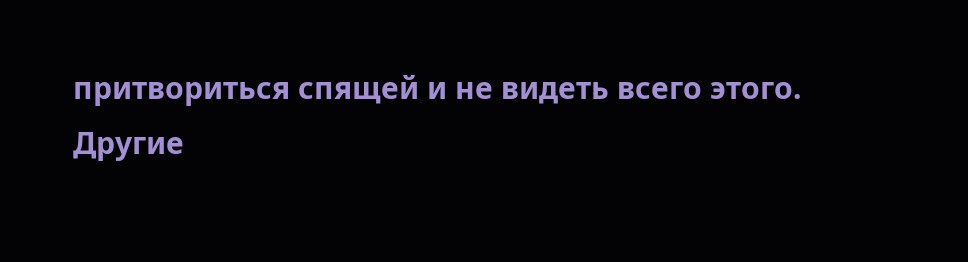притвориться спящей и не видеть всего этого.
Другие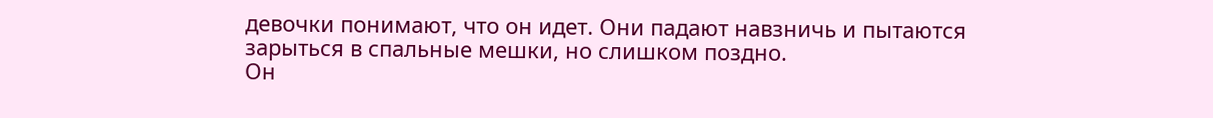девочки понимают, что он идет. Они падают навзничь и пытаются зарыться в спальные мешки, но слишком поздно.
Он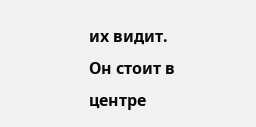их видит.
Он стоит в центре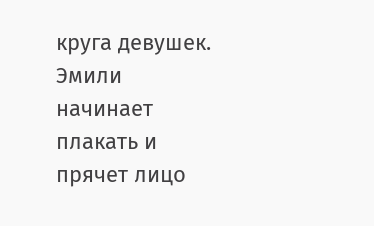круга девушек. Эмили начинает плакать и прячет лицо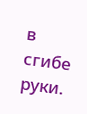в сгибе руки.